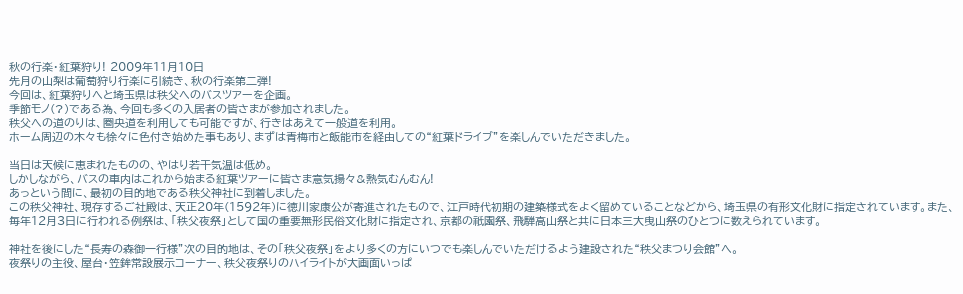秋の行楽・紅葉狩り! 2009年11月10日
先月の山梨は葡萄狩り行楽に引続き、秋の行楽第二弾!
今回は、紅葉狩りへと埼玉県は秩父へのバスツアーを企画。
季節モノ(?)である為、今回も多くの入居者の皆さまが参加されました。
秩父への道のりは、圏央道を利用しても可能ですが、行きはあえて一般道を利用。
ホーム周辺の木々も徐々に色付き始めた事もあり、まずは青梅市と飯能市を経由しての“紅葉ドライブ”を楽しんでいただきました。

当日は天候に恵まれたものの、やはり若干気温は低め。
しかしながら、バスの車内はこれから始まる紅葉ツアーに皆さま意気揚々&熱気むんむん!
あっという間に、最初の目的地である秩父神社に到着しました。
この秩父神社、現存するご社殿は、天正20年(1592年)に徳川家康公が寄進されたもので、江戸時代初期の建築様式をよく留めていることなどから、埼玉県の有形文化財に指定されています。また、毎年12月3日に行われる例祭は、「秩父夜祭」として国の重要無形民俗文化財に指定され、京都の祇園祭、飛騨高山祭と共に日本三大曳山祭のひとつに数えられています。

神社を後にした“長寿の森御一行様”次の目的地は、その「秩父夜祭」をより多くの方にいつでも楽しんでいただけるよう建設された“秩父まつり会館”へ。
夜祭りの主役、屋台・笠鉾常設展示コーナー、秩父夜祭りのハイライトが大画面いっぱ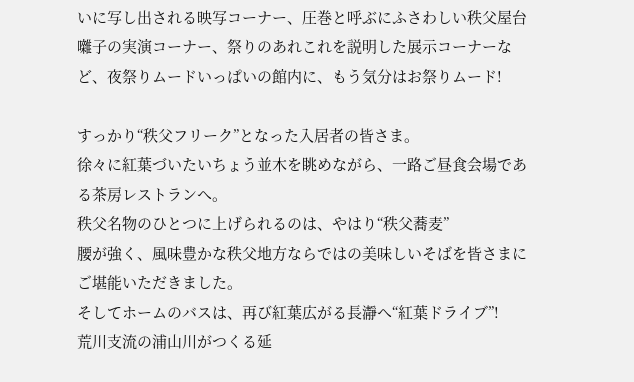いに写し出される映写コーナー、圧巻と呼ぶにふさわしい秩父屋台囃子の実演コーナー、祭りのあれこれを説明した展示コーナーなど、夜祭りムードいっぱいの館内に、もう気分はお祭りムード!

すっかり“秩父フリーク”となった入居者の皆さま。
徐々に紅葉づいたいちょう並木を眺めながら、一路ご昼食会場である茶房レストランへ。
秩父名物のひとつに上げられるのは、やはり“秩父蕎麦”
腰が強く、風味豊かな秩父地方ならではの美味しいそばを皆さまにご堪能いただきました。
そしてホームのバスは、再び紅葉広がる長瀞へ“紅葉ドライブ”!
荒川支流の浦山川がつくる延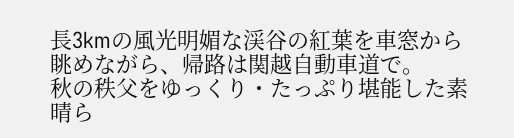長3kmの風光明媚な渓谷の紅葉を車窓から眺めながら、帰路は関越自動車道で。
秋の秩父をゆっくり・たっぷり堪能した素晴ら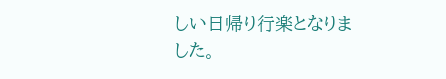しい日帰り行楽となりました。